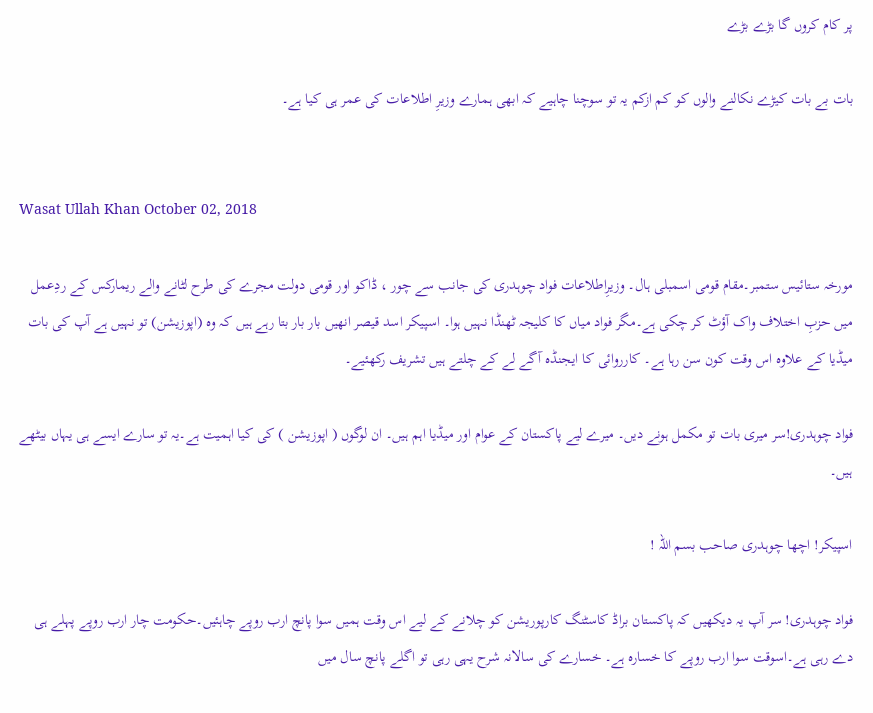پر کام کروں گا بڑے بڑے

بات بے بات کیڑے نکالنے والوں کو کم ازکم یہ تو سوچنا چاہیے کہ ابھی ہمارے وزیرِ اطلاعات کی عمر ہی کیا ہے۔


Wasat Ullah Khan October 02, 2018

مورخہ ستائیس ستمبر۔مقام قومی اسمبلی ہال۔ وزیرِاطلاعات فواد چوہدری کی جانب سے چور ، ڈاکو اور قومی دولت مجرے کی طرح لٹانے والے ریمارکس کے ردِعمل میں حزبِ اختلاف واک آؤٹ کر چکی ہے۔مگر فواد میاں کا کلیجہ ٹھنڈا نہیں ہوا۔ اسپیکر اسد قیصر انھیں بار بار بتا رہے ہیں کہ وہ (اپوزیشن) تو نہیں ہے آپ کی بات میڈیا کے علاوہ اس وقت کون سن رہا ہے۔ کارروائی کا ایجنڈہ آگے لے کے چلتے ہیں تشریف رکھئیے۔

فواد چوہدری!سر میری بات تو مکمل ہونے دیں۔ میرے لیے پاکستان کے عوام اور میڈیا اہم ہیں۔ ان لوگوں ( اپوزیشن ) کی کیا اہمیت ہے۔یہ تو سارے ایسے ہی یہاں بیٹھے ہیں۔

اسپیکر! اچھا چوہدری صاحب بسم اللہ !

فواد چوہدری! سر آپ یہ دیکھیں کہ پاکستان براڈ کاسٹنگ کارپوریشن کو چلانے کے لیے اس وقت ہمیں سوا پانچ ارب روپے چاہئیں۔حکومت چار ارب روپے پہلے ہی دے رہی ہے۔اسوقت سوا ارب روپے کا خسارہ ہے۔ خسارے کی سالانہ شرح یہی رہی تو اگلے پانچ سال میں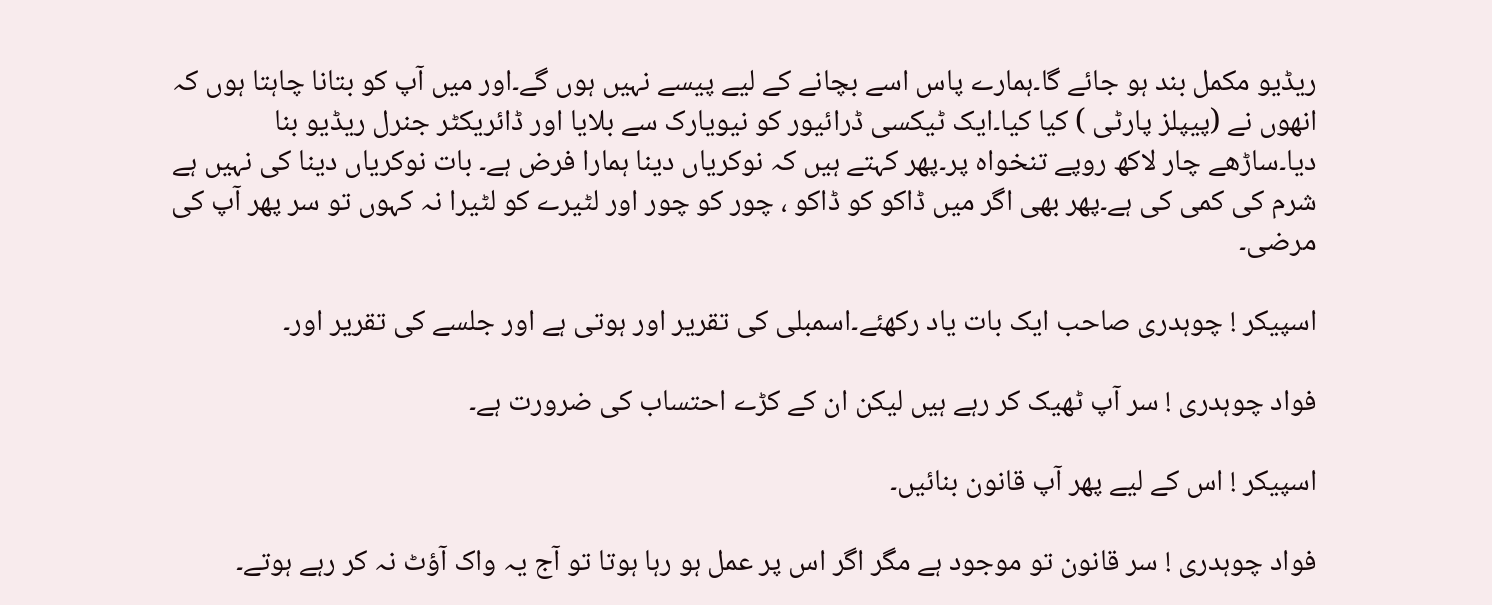ریڈیو مکمل بند ہو جائے گا۔ہمارے پاس اسے بچانے کے لیے پیسے نہیں ہوں گے۔اور میں آپ کو بتانا چاہتا ہوں کہ انھوں نے (پیپلز پارٹی ) کیا کیا۔ایک ٹیکسی ڈرائیور کو نیویارک سے بلایا اور ڈائریکٹر جنرل ریڈیو بنا دیا۔ساڑھے چار لاکھ روپے تنخواہ پر۔پھر کہتے ہیں کہ نوکریاں دینا ہمارا فرض ہے۔ بات نوکریاں دینا کی نہیں ہے شرم کی کمی کی ہے۔پھر بھی اگر میں ڈاکو کو ڈاکو ، چور کو چور اور لٹیرے کو لٹیرا نہ کہوں تو سر پھر آپ کی مرضی۔

اسپیکر ! چوہدری صاحب ایک بات یاد رکھئے۔اسمبلی کی تقریر اور ہوتی ہے اور جلسے کی تقریر اور۔

فواد چوہدری ! سر آپ ٹھیک کر رہے ہیں لیکن ان کے کڑے احتساب کی ضرورت ہے۔

اسپیکر ! اس کے لیے پھر آپ قانون بنائیں۔

فواد چوہدری ! سر قانون تو موجود ہے مگر اگر اس پر عمل ہو رہا ہوتا تو آج یہ واک آؤٹ نہ کر رہے ہوتے۔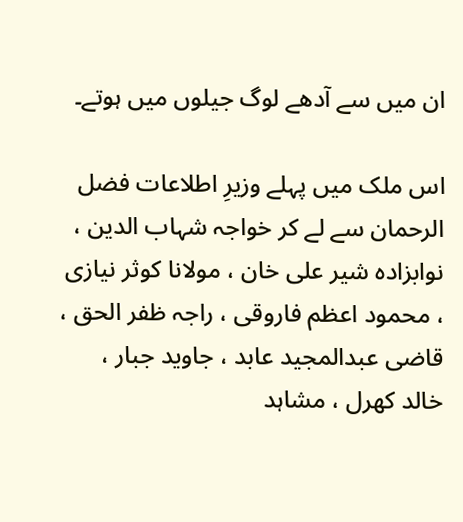ان میں سے آدھے لوگ جیلوں میں ہوتے۔

اس ملک میں پہلے وزیرِ اطلاعات فضل الرحمان سے لے کر خواجہ شہاب الدین ، نوابزادہ شیر علی خان ، مولانا کوثر نیازی ، محمود اعظم فاروقی ، راجہ ظفر الحق ، قاضی عبدالمجید عابد ، جاوید جبار ، خالد کھرل ، مشاہد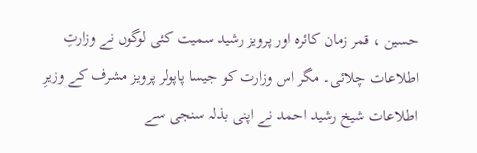حسین ، قمر زمان کائرہ اور پرویز رشید سمیت کئی لوگوں نے وزارتِ اطلاعات چلائی۔ مگر اس وزارت کو جیسا پاپولر پرویز مشرف کے وزیرِ اطلاعات شیخ رشید احمد نے اپنی بذلہ سنجی سے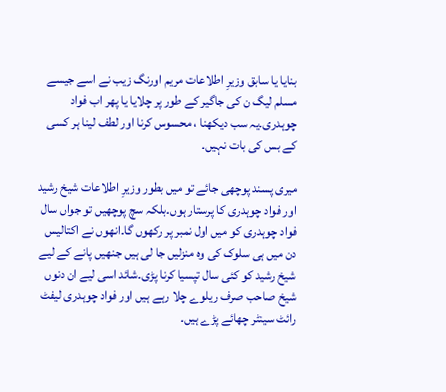بنایا یا سابق وزیرِ اطلاعات مریم اورنگ زیب نے اسے جیسے مسلم لیگ ن کی جاگیر کے طور پر چلایا یا پھر اب فواد چوہدری۔یہ سب دیکھنا ، محسوس کرنا اور لطف لینا ہر کسی کے بس کی بات نہیں۔

میری پسند پوچھی جائے تو میں بطور وزیرِ اطلاعات شیخ رشید اور فواد چوہدری کا پرستار ہوں۔بلکہ سچ پوچھیں تو جواں سال فواد چوہدری کو میں اول نمبر پر رکھوں گا۔انھوں نے اکتالیس دن میں ہی سلوک کی وہ منزلیں جا لی ہیں جنھیں پانے کے لیے شیخ رشید کو کئی سال تپسیا کرنا پڑی۔شائد اسی لیے ان دنوں شیخ صاحب صرف ریلوے چلا رہے ہیں اور فواد چوہدری لیفٹ رائٹ سینٹر چھائے پڑے ہیں۔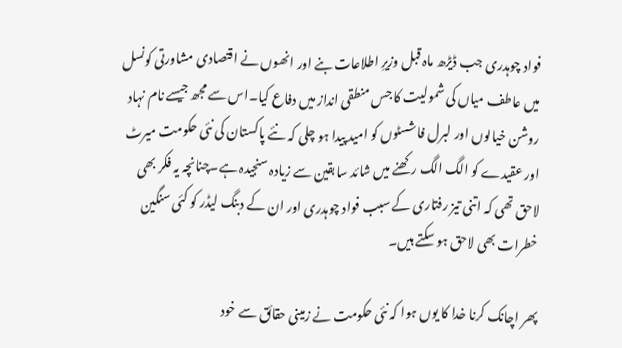فواد چوہدری جب ڈیڑھ ماہ قبل وزیرِ اطلاعات بنے اور انھوں نے اقتصادی مشاورتی کونسل میں عاطف میاں کی شمولیت کا جس منطقی انداز میں دفاع کیا۔اس سے مجھ جیسے نام نہاد روشن خیالوں اور لبرل فاشسٹوں کو امید پیدا ہو چلی کہ نئے پاکستان کی نئی حکومت میرٹ اور عقیدے کو الگ الگ رکھنے میں شائد سابقین سے زیادہ سنجیدہ ہے۔چنانچہ یہ فکر بھی لاحق تھی کہ اتنی تیز رفتاری کے سبب فواد چوہدری اور ان کے دبنگ لیڈر کو کئی سنگین خطرات بھی لاحق ہو سکتے ہیں۔

پھر اچانک کرنا خدا کا یوں ہوا کہ نئی حکومت نے زمینی حقائق سے خود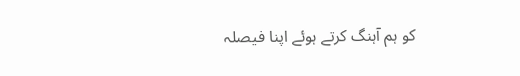کو ہم آہنگ کرتے ہوئے اپنا فیصلہ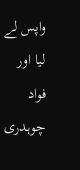واپس لے لیا اور فواد چوہدری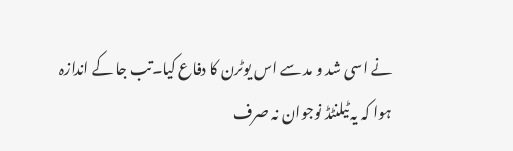نے اسی شد و مد سے اس یوٹرن کا دفاع کیا۔تب جا کے اندازہ ہوا کہ یہ ٹیلنٹڈ نوجوان نہ صرف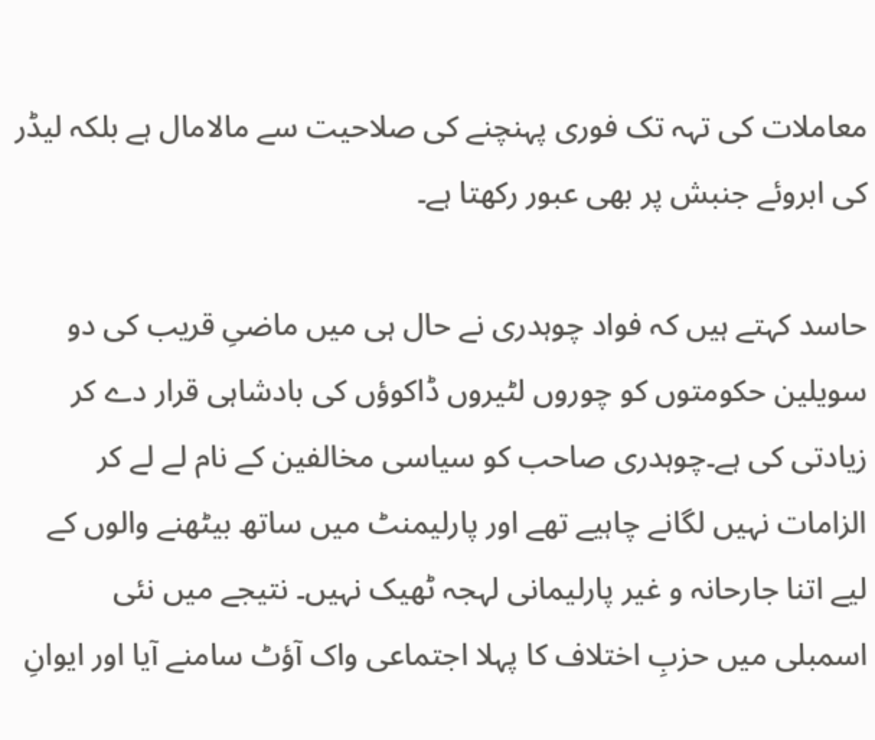معاملات کی تہہ تک فوری پہنچنے کی صلاحیت سے مالامال ہے بلکہ لیڈر کی ابروئے جنبش پر بھی عبور رکھتا ہے۔

حاسد کہتے ہیں کہ فواد چوہدری نے حال ہی میں ماضیِ قریب کی دو سویلین حکومتوں کو چوروں لٹیروں ڈاکوؤں کی بادشاہی قرار دے کر زیادتی کی ہے۔چوہدری صاحب کو سیاسی مخالفین کے نام لے لے کر الزامات نہیں لگانے چاہیے تھے اور پارلیمنٹ میں ساتھ بیٹھنے والوں کے لیے اتنا جارحانہ و غیر پارلیمانی لہجہ ٹھیک نہیں۔ نتیجے میں نئی اسمبلی میں حزبِ اختلاف کا پہلا اجتماعی واک آؤٹ سامنے آیا اور ایوانِ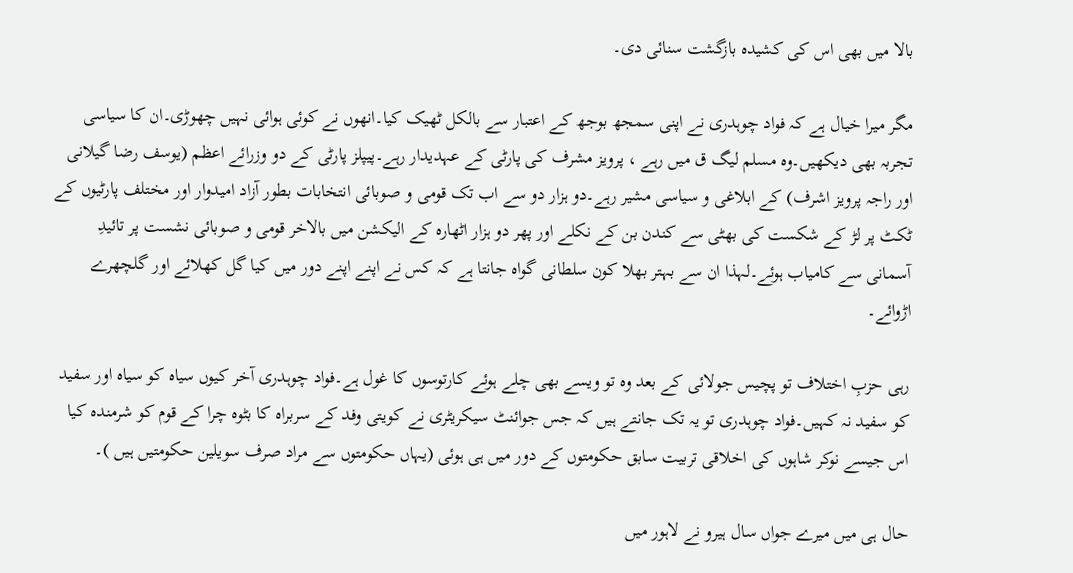بالا میں بھی اس کی کشیدہ بازگشت سنائی دی۔

مگر میرا خیال ہے کہ فواد چوہدری نے اپنی سمجھ بوجھ کے اعتبار سے بالکل ٹھیک کیا۔انھوں نے کوئی ہوائی نہیں چھوڑی۔ان کا سیاسی تجربہ بھی دیکھیں۔وہ مسلم لیگ ق میں رہے ، پرویز مشرف کی پارٹی کے عہدیدار رہے۔پیپلز پارٹی کے دو وزرائے اعظم (یوسف رضا گیلانی اور راجہ پرویز اشرف) کے ابلاغی و سیاسی مشیر رہے۔دو ہزار دو سے اب تک قومی و صوبائی انتخابات بطور آزاد امیدوار اور مختلف پارٹیوں کے ٹکٹ پر لڑ کے شکست کی بھٹی سے کندن بن کے نکلے اور پھر دو ہزار اٹھارہ کے الیکشن میں بالاخر قومی و صوبائی نشست پر تائیدِ آسمانی سے کامیاب ہوئے۔لہذا ان سے بہتر بھلا کون سلطانی گواہ جانتا ہے کہ کس نے اپنے اپنے دور میں کیا گل کھلائے اور گلچھرے اڑوائے۔

رہی حزبِ اختلاف تو پچیس جولائی کے بعد وہ تو ویسے بھی چلے ہوئے کارتوسوں کا غول ہے۔فواد چوہدری آخر کیوں سیاہ کو سیاہ اور سفید کو سفید نہ کہیں۔فواد چوہدری تو یہ تک جانتے ہیں کہ جس جوائنٹ سیکریٹری نے کویتی وفد کے سربراہ کا بٹوہ چرا کے قوم کو شرمندہ کیا اس جیسے نوکر شاہوں کی اخلاقی تربیت سابق حکومتوں کے دور میں ہی ہوئی (یہاں حکومتوں سے مراد صرف سویلین حکومتیں ہیں )۔

حال ہی میں میرے جواں سال ہیرو نے لاہور میں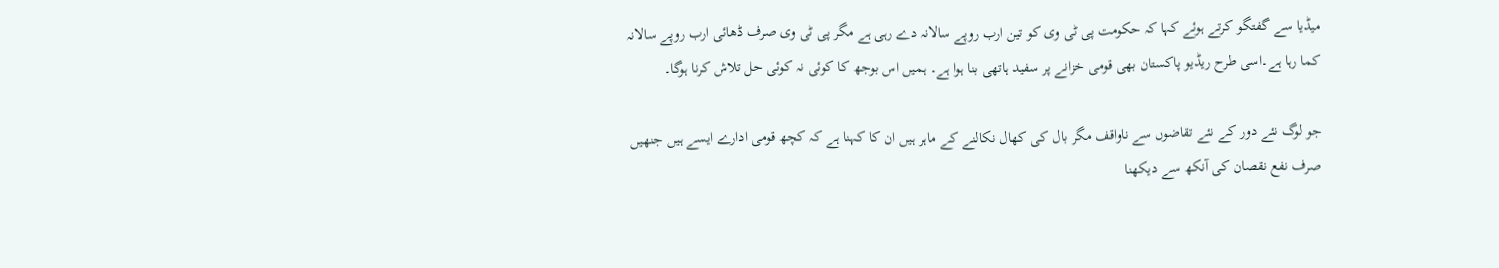میڈیا سے گفتگو کرتے ہوئے کہا کہ حکومت پی ٹی وی کو تین ارب روپے سالانہ دے رہی ہے مگر پی ٹی وی صرف ڈھائی ارب روپے سالانہ کما رہا ہے۔اسی طرح ریڈیو پاکستان بھی قومی خزانے پر سفید ہاتھی بنا ہوا ہے۔ ہمیں اس بوجھ کا کوئی نہ کوئی حل تلاش کرنا ہوگا۔

جو لوگ نئے دور کے نئے تقاضوں سے ناواقف مگر بال کی کھال نکالنے کے ماہر ہیں ان کا کہنا ہے کہ کچھ قومی ادارے ایسے ہیں جنھیں صرف نفع نقصان کی آنکھ سے دیکھنا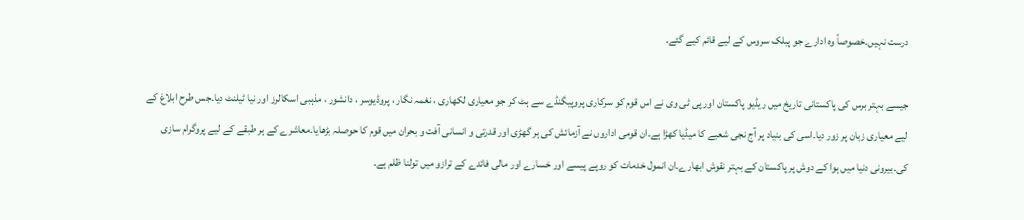درست نہیں۔خصوصاً وہ ادارے جو پبلک سروس کے لیے قائم کیے گئے۔

جیسے بہتر برس کی پاکستانی تاریخ میں ریڈیو پاکستان اور پی ٹی وی نے اس قوم کو سرکاری پروپیگنڈے سے ہٹ کر جو معیاری لکھاری ، نغمہ نگار ، پروڈیوسر ، دانشور ، مذہبی اسکالرز اور نیا ٹیلنٹ دیا۔جس طرح ابلاغ کے لیے معیاری زبان پر زور دیا۔اسی کی بنیاد پر آج نجی شعبے کا میڈیا کھڑا ہے۔ان قومی اداروں نے آزمائش کی ہر گھڑی اور قدرتی و انسانی آفت و بحران میں قوم کا حوصلہ بڑھایا۔معاشرے کے ہر طبقے کے لیے پروگرام سازی کی۔بیرونی دنیا میں ہوا کے دوش پر پاکستان کے بہتر نقوش ابھارے۔ان انمول خدمات کو روپے پیسے اور خسارے اور مالی فائدے کے ترازو میں تولنا ظلم ہے۔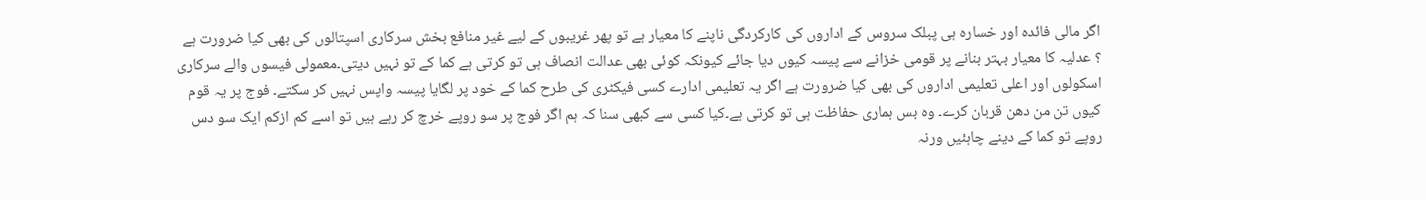اگر مالی فائدہ اور خسارہ ہی پبلک سروس کے اداروں کی کارکردگی ناپنے کا معیار ہے تو پھر غریبوں کے لیے غیر منافع بخش سرکاری اسپتالوں کی بھی کیا ضرورت ہے ؟ عدلیہ کا معیار بہتر بنانے پر قومی خزانے سے پیسہ کیوں دیا جائے کیونکہ کوئی بھی عدالت انصاف ہی تو کرتی ہے کما کے تو نہیں دیتی۔معمولی فیسوں والے سرکاری اسکولوں اور اعلی تعلیمی اداروں کی بھی کیا ضرورت ہے اگر یہ تعلیمی ادارے کسی فیکٹری کی طرح کما کے خود پر لگایا پیسہ واپس نہیں کر سکتے۔ فوج پر یہ قوم کیوں تن من دھن قربان کرے۔ وہ بس ہماری حفاظت ہی تو کرتی ہے۔کیا کسی سے کبھی سنا کہ ہم اگر فوج پر سو روپے خرچ کر رہے ہیں تو اسے کم ازکم ایک سو دس روپے تو کما کے دینے چاہئیں ورنہ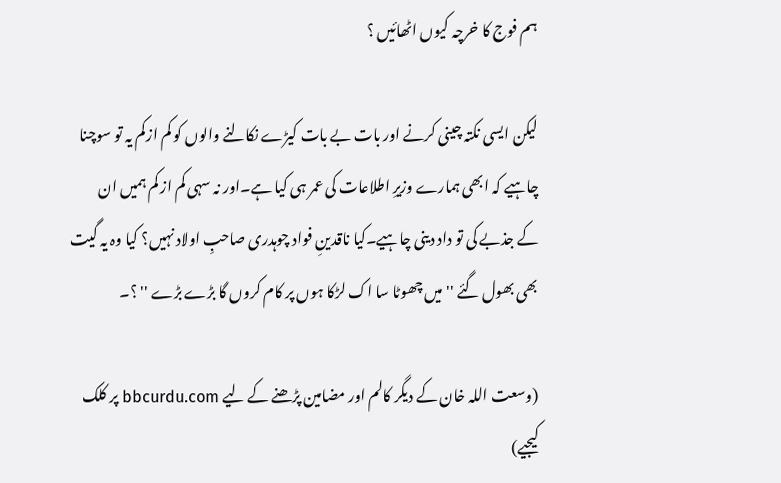ہم فوج کا خرچہ کیوں اٹھائیں ؟

لیکن ایسی نکتہ چینی کرنے اور بات بے بات کیڑے نکالنے والوں کو کم ازکم یہ تو سوچنا چاہیے کہ ابھی ہمارے وزیرِ اطلاعات کی عمر ہی کیا ہے۔اور نہ سہی کم از کم ہمیں ان کے جذبے کی تو داد دینی چاہیے۔کیا ناقدینِ فواد چوہدری صاحبِ اولاد نہیں؟ کیا وہ یہ گیت بھی بھول گئے ''میں چھوٹا سا اک لڑکا ہوں پر کام کروں گا بڑے بڑے '' ؟۔

(وسعت اللہ خان کے دیگر کالم اور مضامین پڑھنے کے لیے bbcurdu.com پر کلک کیجیے)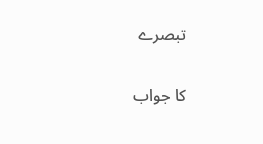تبصرے

کا جواب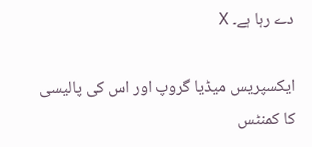دے رہا ہے۔ X

ایکسپریس میڈیا گروپ اور اس کی پالیسی کا کمنٹس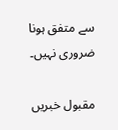سے متفق ہونا ضروری نہیں۔

مقبول خبریں